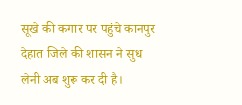सूखे की कगार पर पहुंचे कानपुर देहात जिले की शासन ने सुध लेनी अब शुरू कर दी है।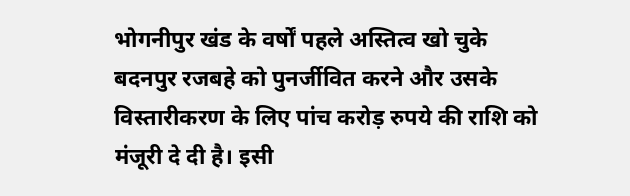भोगनीपुर खंड के वर्षों पहले अस्तित्व खो चुके बदनपुर रजबहे को पुनर्जीवित करने और उसके विस्तारीकरण के लिए पांच करोड़ रुपये की राशि को मंजूरी दे दी है। इसी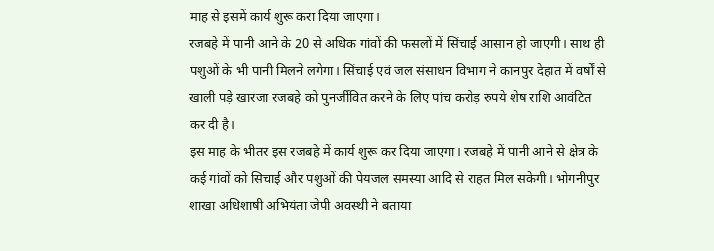माह से इसमें कार्य शुरू करा दिया जाएगा।
रजबहे में पानी आने के 20 से अधिक गांवों की फसलों में सिंचाई आसान हो जाएगी। साथ ही पशुओं के भी पानी मिलने लगेगा। सिंचाई एवं जल संसाधन विभाग ने कानपुर देहात में वर्षों से खाली पड़े खारजा रजबहे को पुनर्जीवित करने के लिए पांच करोड़ रुपये शेष राशि आवंटित कर दी है।
इस माह के भीतर इस रजबहे में कार्य शुरू कर दिया जाएगा। रजबहे में पानी आने से क्षेत्र के कई गांवों को सिचाई और पशुओं की पेयजल समस्या आदि से राहत मिल सकेगी। भोगनीपुर शाखा अधिशाषी अभियंता जेपी अवस्थी ने बताया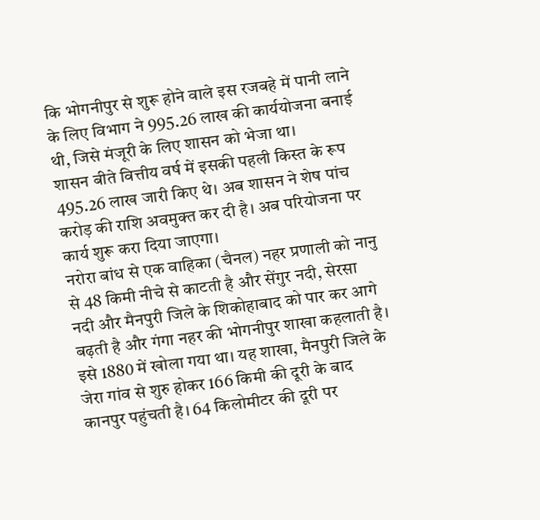कि भोगनीपुर से शुरू होने वाले इस रजबहे में पानी लाने के लिए विभाग ने 995.26 लाख की कार्ययोजना बनाई थी, जिसे मंजूरी के लिए शासन को भेजा था।
शासन बीते वित्तीय वर्ष में इसकी पहली किस्त के रूप 495.26 लाख जारी किए थे। अब शासन ने शेष पांच करोड़ की राशि अवमुक्त कर दी है। अब परियोजना पर कार्य शुरू करा दिया जाएगा।
नरोरा बांध से एक वाहिका (चैनल) नहर प्रणाली को नानु से 48 किमी नीचे से काटती है और सेंगुर नदी, सेरसा नदी और मैनपुरी जिले के शिकोहाबाद को पार कर आगे बढ़ती है और गंगा नहर की भोगनीपुर शाखा कहलाती है। इसे 1880 में खोला गया था। यह शाखा, मैनपुरी जिले के जेरा गांव से शुरु होकर 166 किमी की दूरी के बाद कानपुर पहुंचती है। 64 किलोमीटर की दूरी पर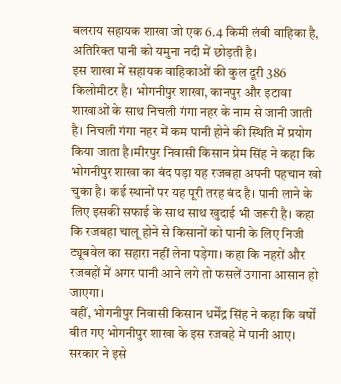बलराय सहायक शाखा जो एक 6.4 किमी लंबी वाहिका है, अतिरिक्त पानी को यमुना नदी में छोड़ती है।
इस शाखा में सहायक वाहिकाओं की कुल दूरी 386 किलोमीटर है। भोगनीपुर शाखा, कानपुर और इटावा शाखाओं के साथ निचली गंगा नहर के नाम से जानी जाती है। निचली गंगा नहर में कम पानी होने की स्थिति में प्रयोग किया जाता है।मीरपुर निवासी किसान प्रेम सिंह ने कहा कि भोगनीपुर शाखा का बंद पड़ा यह रजबहा अपनी पहचान खो चुका है। कई स्थानों पर यह पूरी तरह बंद है। पानी लाने के लिए इसकी सफाई के साथ साथ खुदाई भी जरूरी है। कहा कि रजबहा चालू होने से किसानों को पानी के लिए निजी ट्यूबवेल का सहारा नहीं लेना पड़ेगा। कहा कि नहरों और रजबहों में अगर पानी आने लगे तो फसलें उगाना आसान हो जाएगा।
वहीं, भोगनीपुर निवासी किसान धर्मेंद्र सिंह ने कहा कि वर्षों बीत गए भोगनीपुर शाखा के इस रजबहे में पानी आए। सरकार ने इसे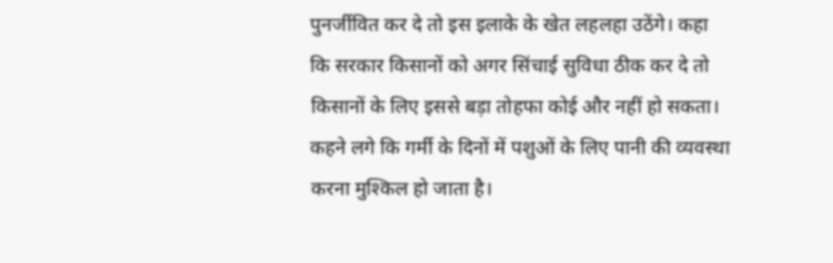पुनर्जीवित कर दे तो इस इलाके के खेत लहलहा उठेंगे। कहा कि सरकार किसानों को अगर सिंचाई सुविधा ठीक कर दे तो किसानों के लिए इससे बड़ा तोहफा कोई और नहीं हो सकता। कहने लगे कि गर्मी के दिनों में पशुओं के लिए पानी की व्यवस्था करना मुश्किल हो जाता है।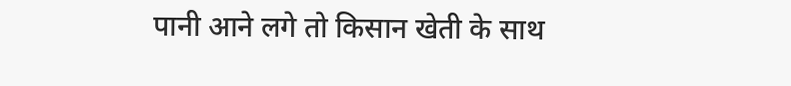पानी आने लगे तो किसान खेती के साथ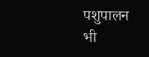पशुपालन भी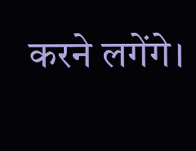करने लगेंगे।